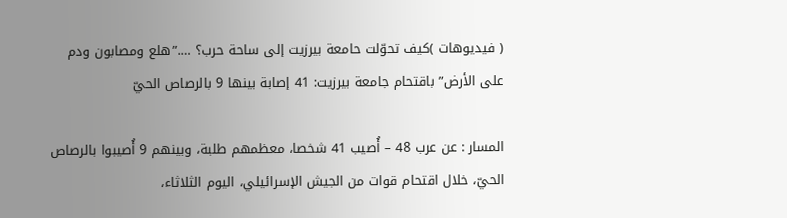( فيديوهات )كيف تحوّلت حامعة بيرزيت إلى ساحة حرب؟ ….”هلع ومصابون ودم على الأرض” باقتحام جامعة بيرزيت: 41 إصابة بينها 9 بالرصاص الحيّ

المسار : عن عرب 48 – أُصيب 41 شخصا، معظمهم طلبة، وبينهم 9 أُصيبوا بالرصاص الحيّ، خلال اقتحام قوات من الجيش الإسرائيلي، اليوم الثلاثاء،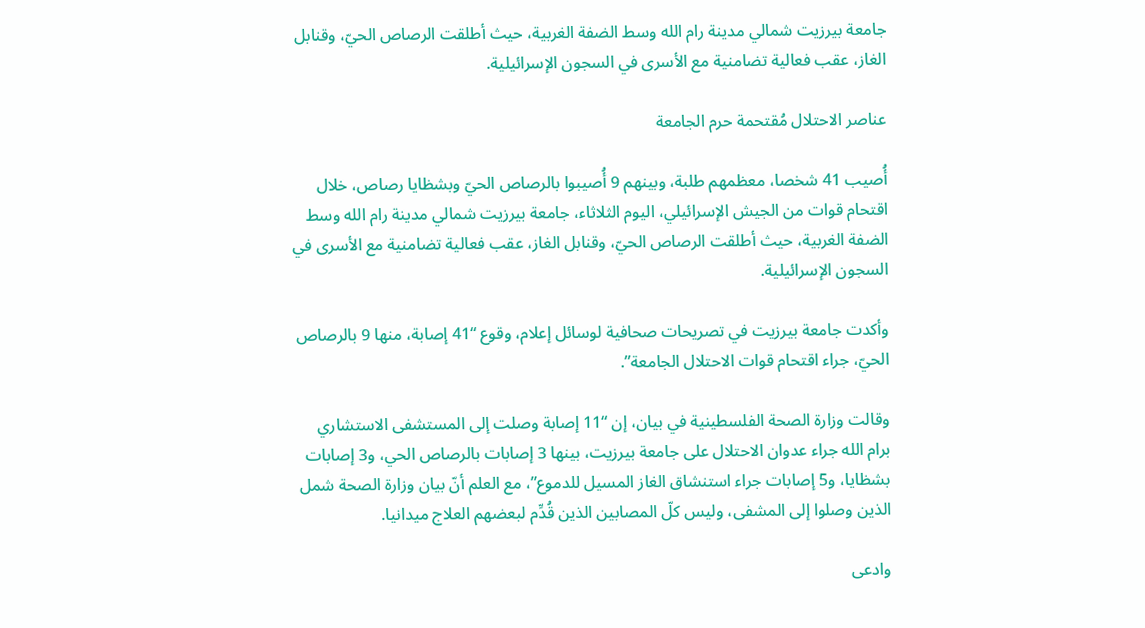جامعة بيرزيت شمالي مدينة رام الله وسط الضفة الغربية، حيث أطلقت الرصاص الحيّ، وقنابل الغاز، عقب فعالية تضامنية مع الأسرى في السجون الإسرائيلية.

عناصر الاحتلال مُقتحمة حرم الجامعة

أُصيب 41 شخصا، معظمهم طلبة، وبينهم 9 أُصيبوا بالرصاص الحيّ وبشظايا رصاص، خلال اقتحام قوات من الجيش الإسرائيلي، اليوم الثلاثاء، جامعة بيرزيت شمالي مدينة رام الله وسط الضفة الغربية، حيث أطلقت الرصاص الحيّ، وقنابل الغاز، عقب فعالية تضامنية مع الأسرى في السجون الإسرائيلية.

وأكدت جامعة بيرزيت في تصريحات صحافية لوسائل إعلام، وقوع “41 إصابة، منها 9 بالرصاص الحيّ، جراء اقتحام قوات الاحتلال الجامعة”.

وقالت وزارة الصحة الفلسطينية في بيان، إن “11 إصابة وصلت إلى المستشفى الاستشاري برام الله جراء عدوان الاحتلال على جامعة بيرزيت، بينها 3 إصابات بالرصاص الحي، و3 إصابات بشظايا، و5 إصابات جراء استنشاق الغاز المسيل للدموع”، مع العلم أنّ بيان وزارة الصحة شمل الذين وصلوا إلى المشفى، وليس كلّ المصابين الذين قُدِّم لبعضهم العلاج ميدانيا.

وادعى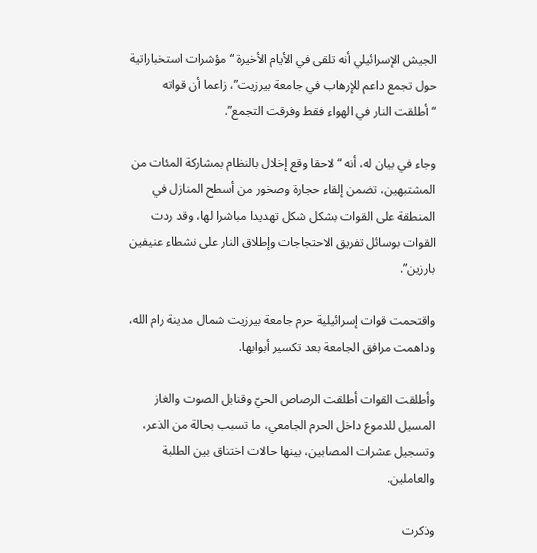الجيش الإسرائيلي أنه تلقى في الأيام الأخيرة “مؤشرات استخباراتية حول تجمع داعم للإرهاب في جامعة بيرزيت”، زاعما أن قواته “أطلقت النار في الهواء فقط وفرقت التجمع”.

وجاء في بيان له، أنه “لاحقا وقع إخلال بالنظام بمشاركة المئات من المشتبهين، تضمن إلقاء حجارة وصخور من أسطح المنازل في المنطقة على القوات بشكل شكل تهديدا مباشرا لها، وقد ردت القوات بوسائل تفريق الاحتجاجات وإطلاق النار على نشطاء عنيفين بارزين”.

واقتحمت قوات إسرائيلية حرم جامعة بيرزيت شمال مدينة رام الله، وداهمت مرافق الجامعة بعد تكسير أبوابها.

وأطلقت القوات أطلقت الرصاص الحيّ وقنابل الصوت والغاز المسيل للدموع داخل الحرم الجامعي، ما تسبب بحالة من الذعر، وتسجيل عشرات المصابين، بينها حالات اختناق بين الطلبة والعاملين.

وذكرت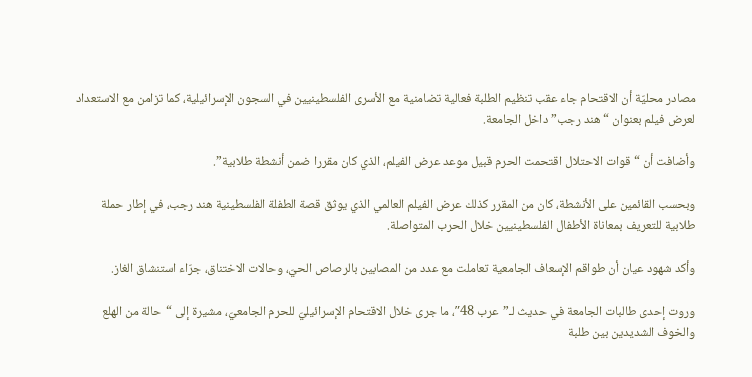مصادر محليّة أن الاقتحام جاء عقب تنظيم الطلبة فعالية تضامنية مع الأسرى الفلسطينيين في السجون الإسرائيلية، كما تزامن مع الاستعداد لعرض فيلم بعنوان “هند رجب” داخل الجامعة.

وأضافت أن “قوات الاحتلال اقتحمت الحرم قبيل موعد عرض الفيلم، الذي كان مقررا ضمن أنشطة طلابية”.

وبحسب القائمين على الأنشطة، كان من المقرر كذلك عرض الفيلم العالمي الذي يوثق قصة الطفلة الفلسطينية هند رجب، في إطار حملة طلابية للتعريف بمعاناة الأطفال الفلسطينيين خلال الحرب المتواصلة.

وأكد شهود عيان أن طواقم الإسعاف الجامعية تعاملت مع عدد من المصابين بالرصاص الحيّ، وحالات الاختناق، جرّاء استنشاق الغاز.

وروت إحدى طالبات الجامعة في حديث لـ”عرب 48″، ما جرى خلال الاقتحام الإسرائيليّ للحرم الجامعيّ، مشيرة إلى “حالة من الهلع والخوف الشديدين بين طلبة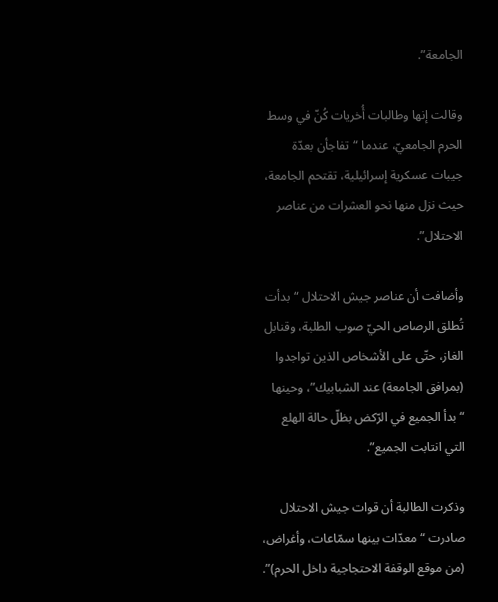الجامعة”.

وقالت إنها وطالبات أُخريات كُنّ في وسط الحرم الجامعيّ، عندما “تفاجأن بعدّة جيبات عسكرية إسرائيلية، تقتحم الجامعة، حيث نزل منها نحو العشرات من عناصر الاحتلال”.

وأضافت أن عناصر جيش الاحتلال “بدأت تُطلق الرصاص الحيّ صوب الطلبة، وقنابل الغاز، حتّى على الأشخاص الذين تواجدوا (بمرافق الجامعة) عند الشبابيك”، وحينها “بدأ الجميع في الرّكض بظلّ حالة الهلع التي انتابت الجميع”.

وذكرت الطالبة أن قوات جيش الاحتلال صادرت “معدّات بينها سمّاعات، وأغراض، (من موقع الوقفة الاحتجاجية داخل الحرم)”.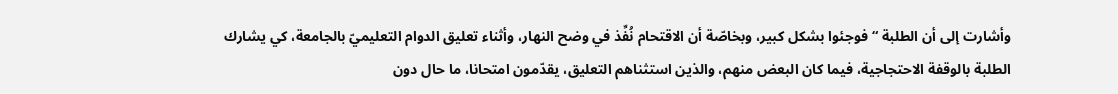وأشارت إلى أن الطلبة “فوجئوا بشكل كبير، وبخاصّة أن الاقتحام نُفِّذ في وضح النهار، وأثناء تعليق الدوام التعليميّ بالجامعة، كي يشارك الطلبة بالوقفة الاحتجاجية، فيما كان البعض منهم، والذين استثناهم التعليق، يقدّمون امتحانا، ما حال دون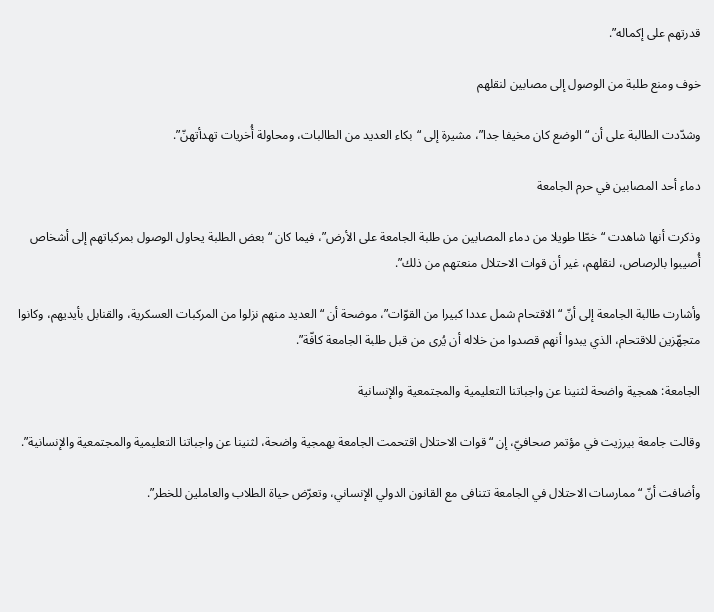قدرتهم على إكماله”.

خوف ومنع طلبة من الوصول إلى مصابين لنقلهم

وشدّدت الطالبة على أن “الوضع كان مخيفا جدا”، مشيرة إلى “بكاء العديد من الطالبات، ومحاولة أُخريات تهدأتهنّ”.

دماء أحد المصابين في حرم الجامعة

وذكرت أنها شاهدت “خطّا طويلا من دماء المصابين من طلبة الجامعة على الأرض”، فيما كان “بعض الطلبة يحاول الوصول بمركباتهم إلى أشخاص أُصيبوا بالرصاص، لنقلهم، غير أن قوات الاحتلال منعتهم من ذلك”.

وأشارت طالبة الجامعة إلى أنّ “الاقتحام شمل عددا كبيرا من القوّات”، موضحة أن “العديد منهم نزلوا من المركبات العسكرية، والقنابل بأيديهم، وكانوا متجهّزين للاقتحام، الذي يبدوا أنهم قصدوا من خلاله أن يُرى من قبل طلبة الجامعة كافّة”.

الجامعة: همجية واضحة لثنينا عن واجباتنا التعليمية والمجتمعية والإنسانية

وقالت جامعة بيرزيت في مؤتمر صحافيّ، إن “قوات الاحتلال اقتحمت الجامعة بهمجية واضحة، لثنينا عن واجباتنا التعليمية والمجتمعية والإنسانية”.

وأضافت أنّ “ممارسات الاحتلال في الجامعة تتنافى مع القانون الدولي الإنساني، وتعرّض حياة الطلاب والعاملين للخطر”.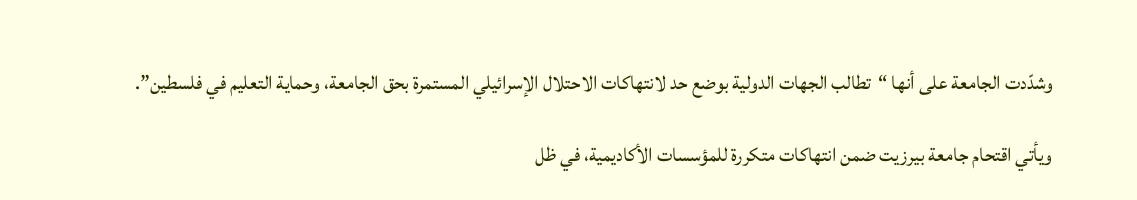وشدّدت الجامعة على أنها “تطالب الجهات الدولية بوضع حد لانتهاكات الاحتلال الإسرائيلي المستمرة بحق الجامعة، وحماية التعليم في فلسطين”.

ويأتي اقتحام جامعة بيرزيت ضمن انتهاكات متكررة للمؤسسات الأكاديمية، في ظل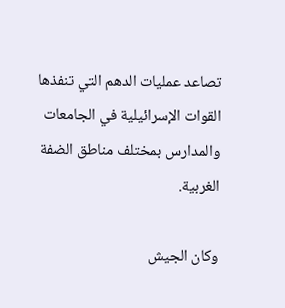تصاعد عمليات الدهم التي تنفذها القوات الإسرائيلية في الجامعات والمدارس بمختلف مناطق الضفة الغربية.

وكان الجيش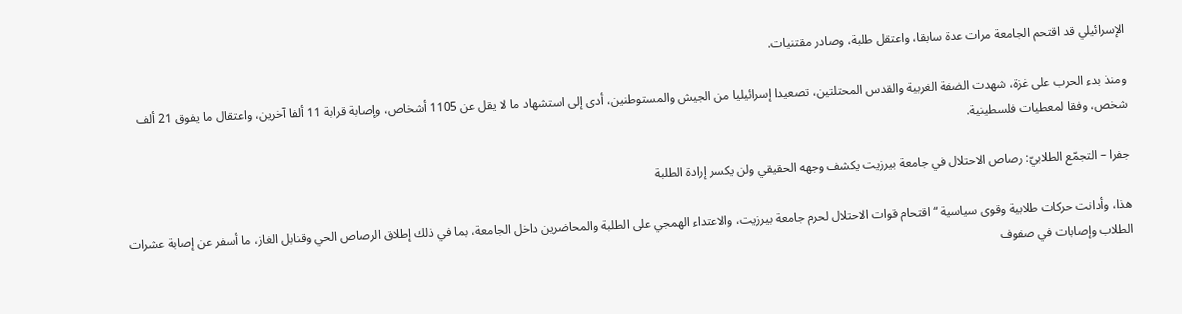الإسرائيلي قد اقتحم الجامعة مرات عدة سابقا، واعتقل طلبة، وصادر مقتنيات.

ومنذ بدء الحرب على غزة، شهدت الضفة الغربية والقدس المحتلتين، تصعيدا إسرائيليا من الجيش والمستوطنين، أدى إلى استشهاد ما لا يقل عن 1105 أشخاص، وإصابة قرابة 11 ألفا آخرين، واعتقال ما يفوق 21 ألف شخص، وفقا لمعطيات فلسطينية.

جفرا – التجمّع الطلابيّ: رصاص الاحتلال في جامعة بيرزيت يكشف وجهه الحقيقي ولن يكسر إرادة الطلبة

هذا، وأدانت حركات طلابية وقوى سياسية “اقتحام قوات الاحتلال لحرم جامعة بيرزيت، والاعتداء الهمجي على الطلبة والمحاضرين داخل الجامعة، بما في ذلك إطلاق الرصاص الحي وقنابل الغاز، ما أسفر عن إصابة عشرات الطلاب وإصابات في صفوف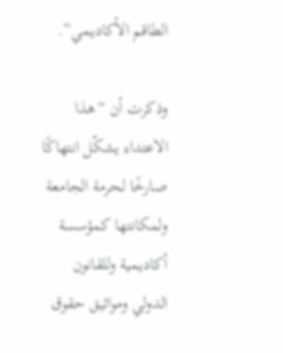الطاقم الأكاديمي”.

وذكرت أن “هذا الاعتداء يشكّل انتهاكًا صارخًا لحرمة الجامعة ولمكانتها كمؤسسة أكاديمية وللقانون الدولي ومواثيق حقوق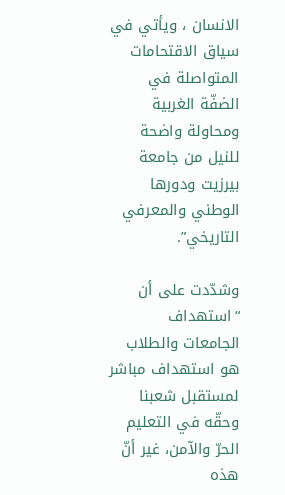الانسان ، ويأتي في سياق الاقتحامات المتواصلة في الضفّة الغربية ومحاولة واضحة للنيل من جامعة بيرزيت ودورها الوطني والمعرفي التاريخي”.

وشدّدت على أن “استهداف الجامعات والطلاب هو استهداف مباشر لمستقبل شعبنا وحقّه في التعليم الحرّ والآمن، غير أنّ هذه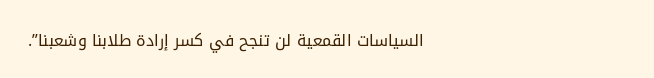السياسات القمعية لن تنجح في كسر إرادة طلابنا وشعبنا”.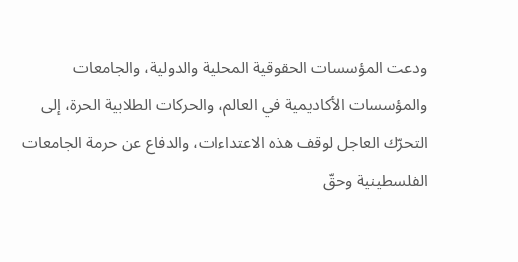ودعت المؤسسات الحقوقية المحلية والدولية، والجامعات والمؤسسات الأكاديمية في العالم، والحركات الطلابية الحرة، إلى التحرّك العاجل لوقف هذه الاعتداءات، والدفاع عن حرمة الجامعات الفلسطينية وحقّ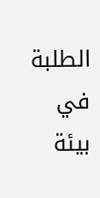الطلبة في بيئة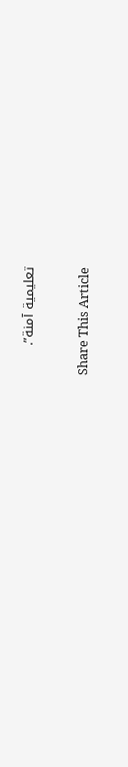تعليمية آمنة”.

Share This Article